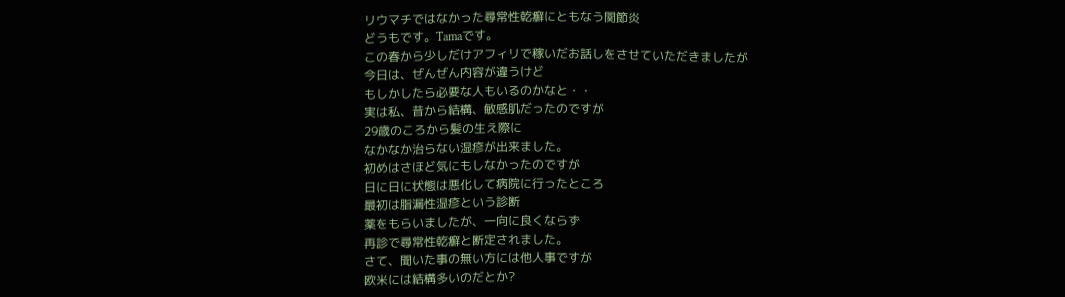リウマチではなかった尋常性乾癬にともなう関節炎
どうもです。Tamaです。
この春から少しだけアフィリで稼いだお話しをさせていただきましたが
今日は、ぜんぜん内容が違うけど
もしかしたら必要な人もいるのかなと・・
実は私、昔から結構、敏感肌だったのですが
29歳のころから髪の生え際に
なかなか治らない湿疹が出来ました。
初めはさほど気にもしなかったのですが
日に日に状態は悪化して病院に行ったところ
最初は脂漏性湿疹という診断
薬をもらいましたが、一向に良くならず
再診で尋常性乾癬と断定されました。
さて、聞いた事の無い方には他人事ですが
欧米には結構多いのだとか?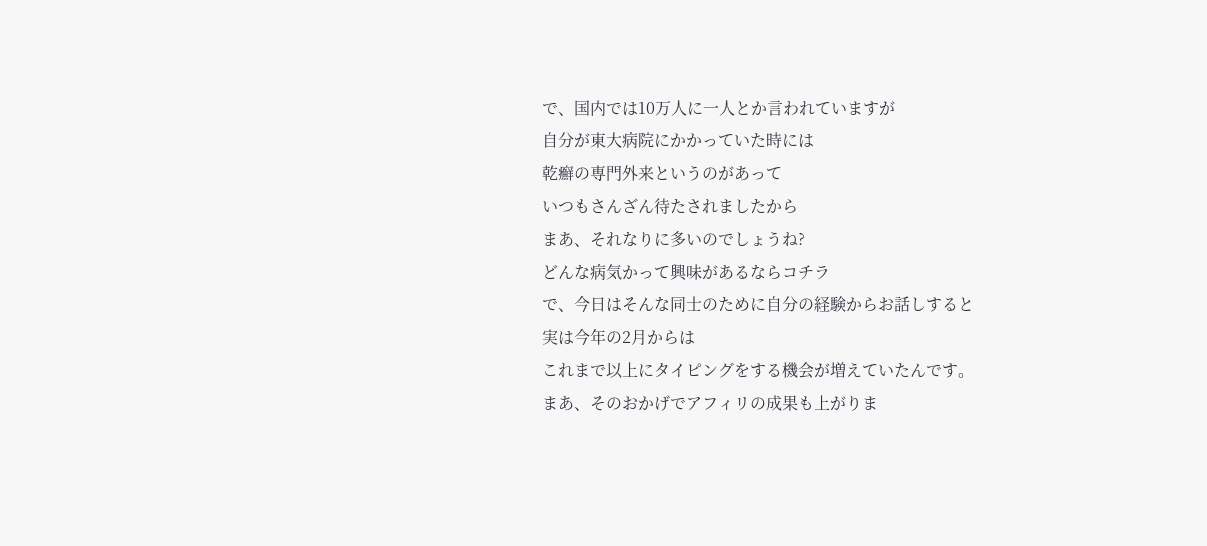で、国内では10万人に一人とか言われていますが
自分が東大病院にかかっていた時には
乾癬の専門外来というのがあって
いつもさんざん待たされましたから
まあ、それなりに多いのでしょうね?
どんな病気かって興味があるならコチラ
で、今日はそんな同士のために自分の経験からお話しすると
実は今年の2月からは
これまで以上にタイピングをする機会が増えていたんです。
まあ、そのおかげでアフィリの成果も上がりま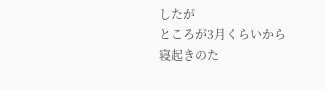したが
ところが3月くらいから
寝起きのた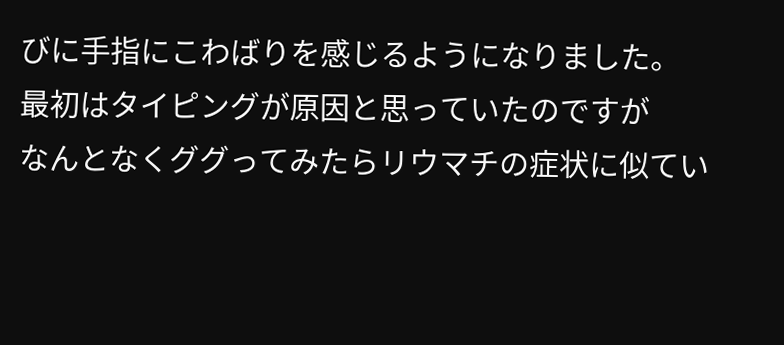びに手指にこわばりを感じるようになりました。
最初はタイピングが原因と思っていたのですが
なんとなくググってみたらリウマチの症状に似てい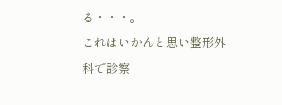る・・・。
これはいかんと思い整形外科で診察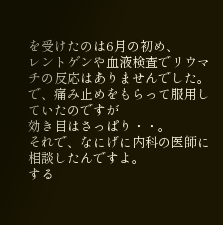を受けたのは6月の初め、
レントゲンや血液検査でリウマチの反応はありませんでした。
で、痛み止めをもらって服用していたのですが
効き目はさっぱり・・。
それで、なにげに内科の医師に相談したんですよ。
する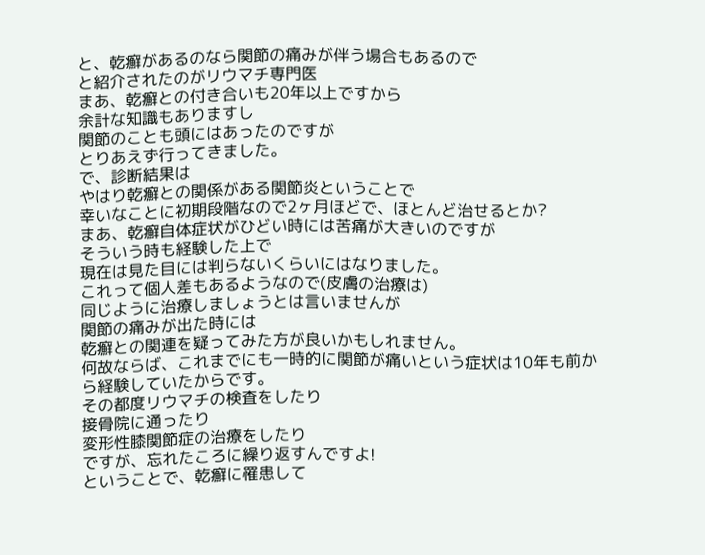と、乾癬があるのなら関節の痛みが伴う場合もあるので
と紹介されたのがリウマチ専門医
まあ、乾癬との付き合いも20年以上ですから
余計な知識もありますし
関節のことも頭にはあったのですが
とりあえず行ってきました。
で、診断結果は
やはり乾癬との関係がある関節炎ということで
幸いなことに初期段階なので2ヶ月ほどで、ほとんど治せるとか?
まあ、乾癬自体症状がひどい時には苦痛が大きいのですが
そういう時も経験した上で
現在は見た目には判らないくらいにはなりました。
これって個人差もあるようなので(皮膚の治療は)
同じように治療しましょうとは言いませんが
関節の痛みが出た時には
乾癬との関連を疑ってみた方が良いかもしれません。
何故ならば、これまでにも一時的に関節が痛いという症状は10年も前から経験していたからです。
その都度リウマチの検査をしたり
接骨院に通ったり
変形性膝関節症の治療をしたり
ですが、忘れたころに繰り返すんですよ!
ということで、乾癬に罹患して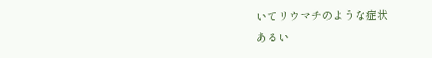いてリウマチのような症状
あるい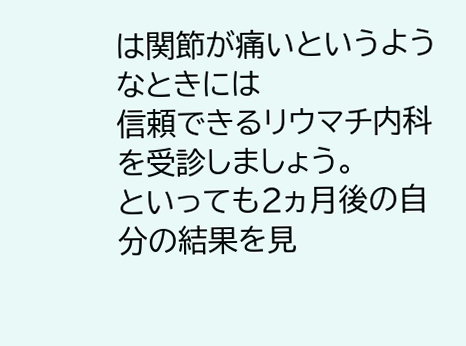は関節が痛いというようなときには
信頼できるリウマチ内科を受診しましょう。
といっても2ヵ月後の自分の結果を見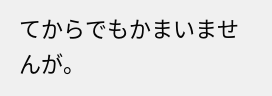てからでもかまいませんが。